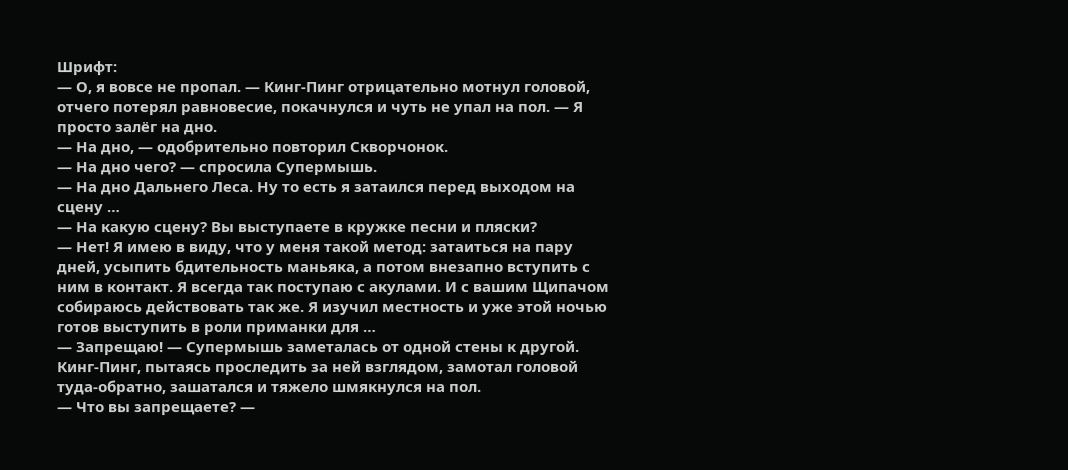Шрифт:
— О, я вовсе не пропал. — Кинг-Пинг отрицательно мотнул головой, отчего потерял равновесие, покачнулся и чуть не упал на пол. — Я просто залёг на дно.
— На дно, — одобрительно повторил Скворчонок.
— На дно чего? — спросила Супермышь.
— На дно Дальнего Леса. Ну то есть я затаился перед выходом на сцену …
— На какую сцену? Вы выступаете в кружке песни и пляски?
— Нет! Я имею в виду, что у меня такой метод: затаиться на пару дней, усыпить бдительность маньяка, а потом внезапно вступить с ним в контакт. Я всегда так поступаю с акулами. И с вашим Щипачом собираюсь действовать так же. Я изучил местность и уже этой ночью готов выступить в роли приманки для …
— Запрещаю! — Супермышь заметалась от одной стены к другой.
Кинг-Пинг, пытаясь проследить за ней взглядом, замотал головой туда-обратно, зашатался и тяжело шмякнулся на пол.
— Что вы запрещаете? —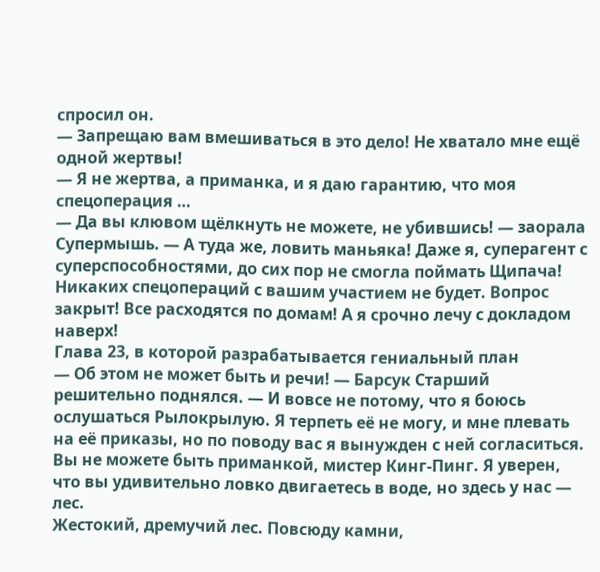спросил он.
— Запрещаю вам вмешиваться в это дело! Не хватало мне ещё одной жертвы!
— Я не жертва, а приманка, и я даю гарантию, что моя спецоперация …
— Да вы клювом щёлкнуть не можете, не убившись! — заорала Супермышь. — А туда же, ловить маньяка! Даже я, суперагент с суперспособностями, до сих пор не смогла поймать Щипача! Никаких спецопераций с вашим участием не будет. Вопрос закрыт! Все расходятся по домам! А я срочно лечу с докладом наверх!
Глава 23, в которой разрабатывается гениальный план
— Об этом не может быть и речи! — Барсук Старший решительно поднялся. — И вовсе не потому, что я боюсь ослушаться Рылокрылую. Я терпеть её не могу, и мне плевать на её приказы, но по поводу вас я вынужден с ней согласиться. Вы не можете быть приманкой, мистер Кинг-Пинг. Я уверен, что вы удивительно ловко двигаетесь в воде, но здесь у нас — лес.
Жестокий, дремучий лес. Повсюду камни,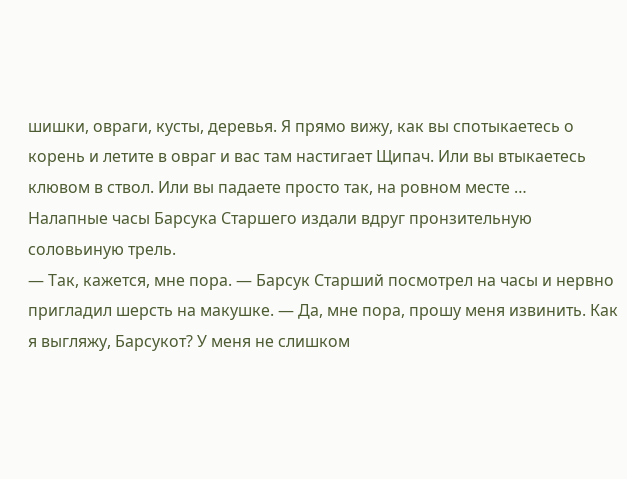шишки, овраги, кусты, деревья. Я прямо вижу, как вы спотыкаетесь о корень и летите в овраг и вас там настигает Щипач. Или вы втыкаетесь клювом в ствол. Или вы падаете просто так, на ровном месте …
Налапные часы Барсука Старшего издали вдруг пронзительную соловьиную трель.
— Так, кажется, мне пора. — Барсук Старший посмотрел на часы и нервно пригладил шерсть на макушке. — Да, мне пора, прошу меня извинить. Как я выгляжу, Барсукот? У меня не слишком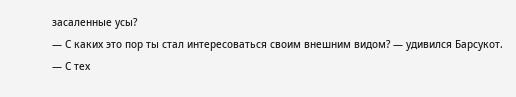засаленные усы?
— С каких это пор ты стал интересоваться своим внешним видом? — удивился Барсукот.
— С тех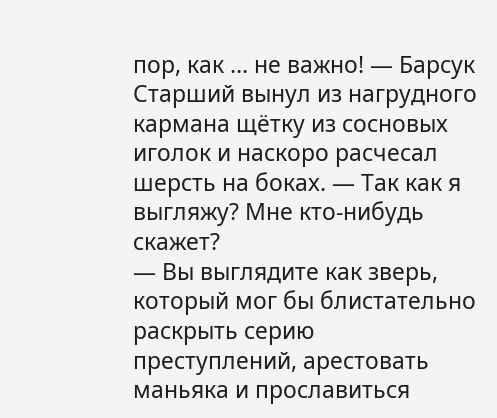пор, как … не важно! — Барсук Старший вынул из нагрудного кармана щётку из сосновых иголок и наскоро расчесал шерсть на боках. — Так как я выгляжу? Мне кто-нибудь скажет?
— Вы выглядите как зверь, который мог бы блистательно раскрыть серию преступлений, арестовать маньяка и прославиться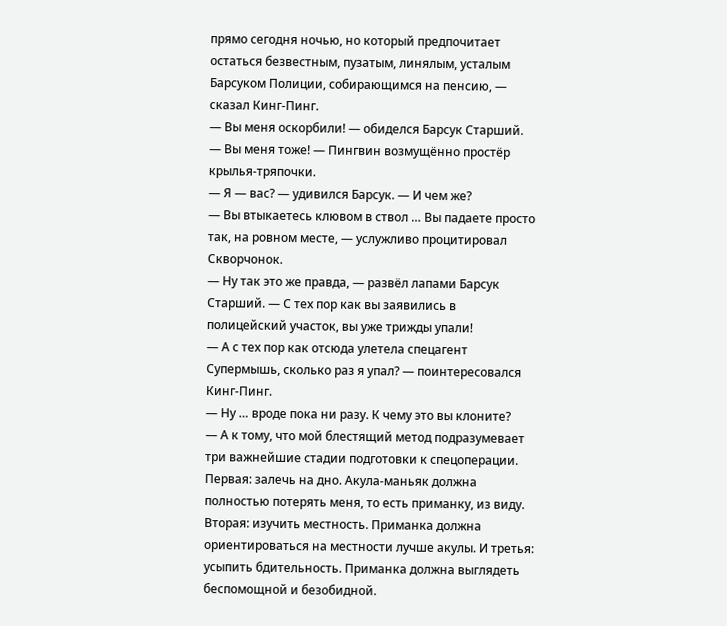прямо сегодня ночью, но который предпочитает остаться безвестным, пузатым, линялым, усталым Барсуком Полиции, собирающимся на пенсию, — сказал Кинг-Пинг.
— Вы меня оскорбили! — обиделся Барсук Старший.
— Вы меня тоже! — Пингвин возмущённо простёр крылья-тряпочки.
— Я — вас? — удивился Барсук. — И чем же?
— Вы втыкаетесь клювом в ствол … Вы падаете просто так, на ровном месте, — услужливо процитировал Скворчонок.
— Ну так это же правда, — развёл лапами Барсук Старший. — С тех пор как вы заявились в полицейский участок, вы уже трижды упали!
— А с тех пор как отсюда улетела спецагент Супермышь, сколько раз я упал? — поинтересовался Кинг-Пинг.
— Ну … вроде пока ни разу. К чему это вы клоните?
— А к тому, что мой блестящий метод подразумевает три важнейшие стадии подготовки к спецоперации. Первая: залечь на дно. Акула-маньяк должна полностью потерять меня, то есть приманку, из виду. Вторая: изучить местность. Приманка должна ориентироваться на местности лучше акулы. И третья: усыпить бдительность. Приманка должна выглядеть беспомощной и безобидной.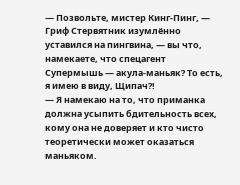— Позвольте, мистер Кинг-Пинг, — Гриф Стервятник изумлённо уставился на пингвина, — вы что, намекаете, что спецагент Супермышь — акула-маньяк? То есть, я имею в виду, Щипач?!
— Я намекаю на то, что приманка должна усыпить бдительность всех, кому она не доверяет и кто чисто теоретически может оказаться маньяком.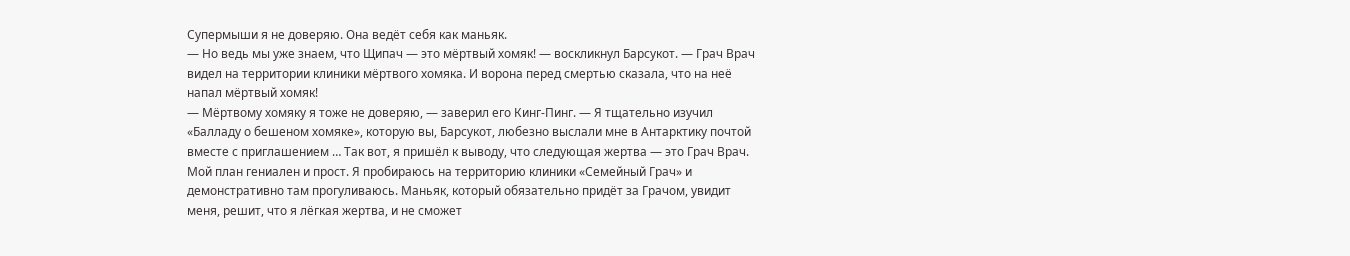Супермыши я не доверяю. Она ведёт себя как маньяк.
— Но ведь мы уже знаем, что Щипач — это мёртвый хомяк! — воскликнул Барсукот. — Грач Врач видел на территории клиники мёртвого хомяка. И ворона перед смертью сказала, что на неё напал мёртвый хомяк!
— Мёртвому хомяку я тоже не доверяю, — заверил его Кинг-Пинг. — Я тщательно изучил «Балладу о бешеном хомяке», которую вы, Барсукот, любезно выслали мне в Антарктику почтой вместе с приглашением … Так вот, я пришёл к выводу, что следующая жертва — это Грач Врач. Мой план гениален и прост. Я пробираюсь на территорию клиники «Семейный Грач» и демонстративно там прогуливаюсь. Маньяк, который обязательно придёт за Грачом, увидит меня, решит, что я лёгкая жертва, и не сможет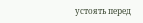устоять перед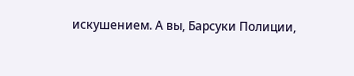искушением. А вы, Барсуки Полиции,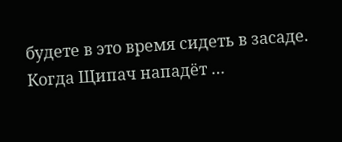будете в это время сидеть в засаде. Когда Щипач нападёт …